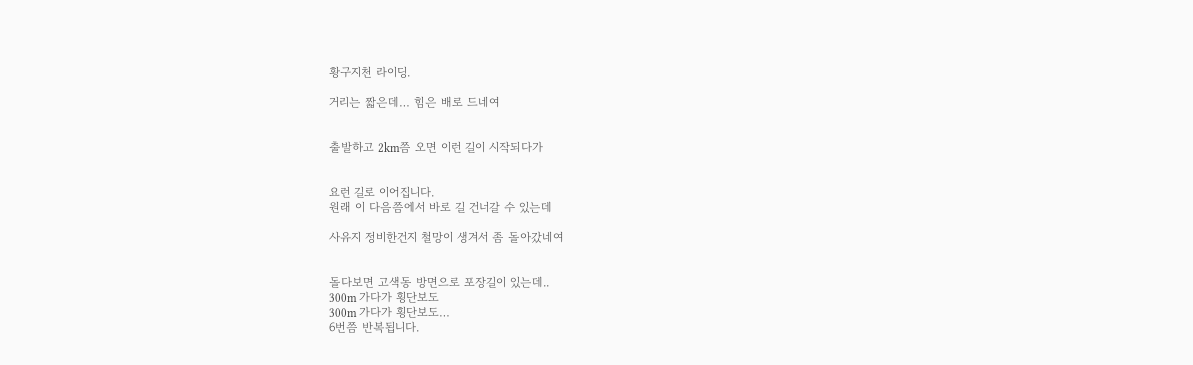황구지천 라이딩.

거리는 짧은데… 힘은 배로 드네여


출발하고 2km쯤 오면 이런 길이 시작되다가


요런 길로 이어집니다.
원래 이 다음쯤에서 바로 길 건너갈 수 있는데

사유지 정비한건지 철망이 생겨서 좀 돌아갔네여


돌다보면 고색동 방면으로 포장길이 있는데..
300m 가다가 횡단보도
300m 가다가 횡단보도…
6번쯤 반복됩니다.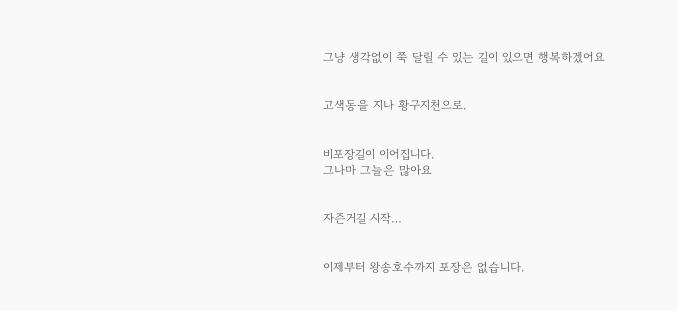그냥 생각없이 쭉 달릴 수 있는 길이 있으면 행복하겠어요


고색동을 지나 황구지천으로.


비포장길이 이어집니다.
그나마 그늘은 많아요


자즌거길 시작…


이제부터 왕송호수까지 포장은 없습니다.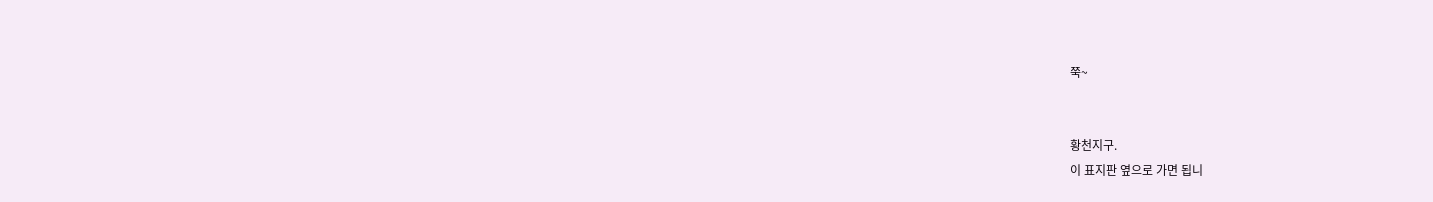쭉~


황천지구.
이 표지판 옆으로 가면 됩니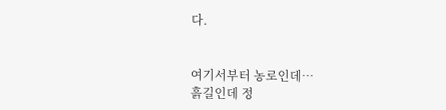다.


여기서부터 농로인데…
흙길인데 정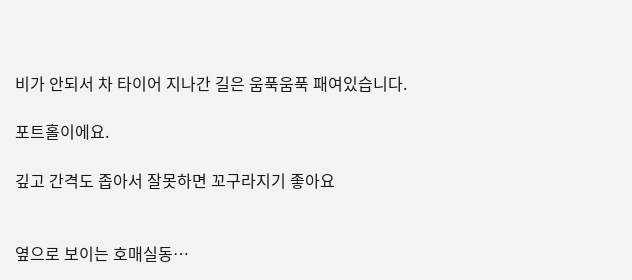비가 안되서 차 타이어 지나간 길은 움푹움푹 패여있습니다.

포트홀이에요.

깊고 간격도 좁아서 잘못하면 꼬구라지기 좋아요


옆으로 보이는 호매실동…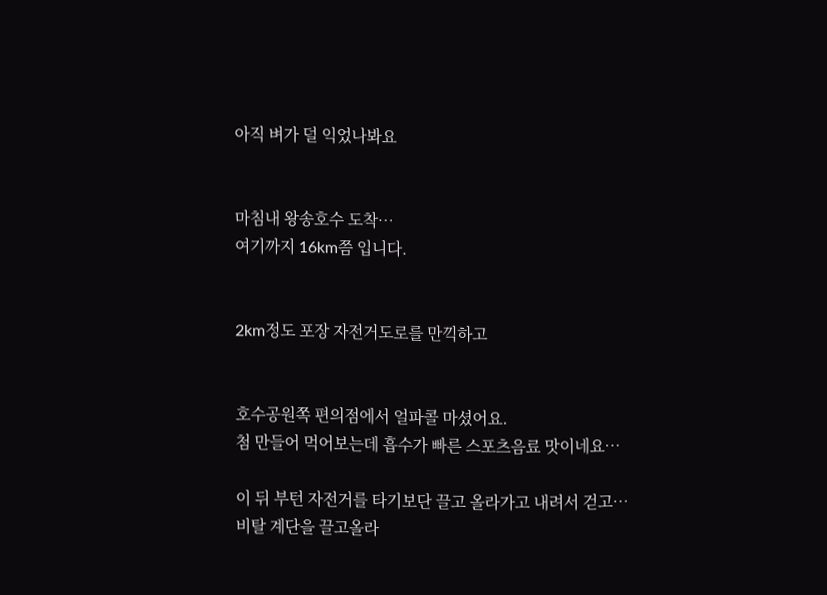아직 벼가 덜 익었나봐요


마침내 왕송호수 도착…
여기까지 16km쯤 입니다.


2km정도 포장 자전거도로를 만끽하고


호수공원쪽 편의점에서 얼파콜 마셨어요.
첨 만들어 먹어보는데 흡수가 빠른 스포츠음료 맛이네요…

이 뒤 부턴 자전거를 타기보단 끌고 올라가고 내려서 걷고…
비탈 계단을 끌고올라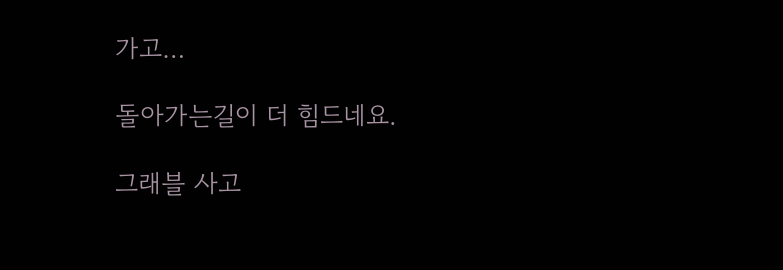가고…

돌아가는길이 더 힘드네요.

그래블 사고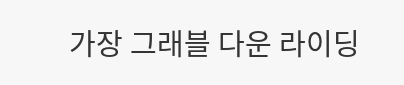가장 그래블 다운 라이딩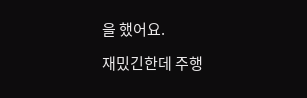을 했어요.

재밌긴한데 주행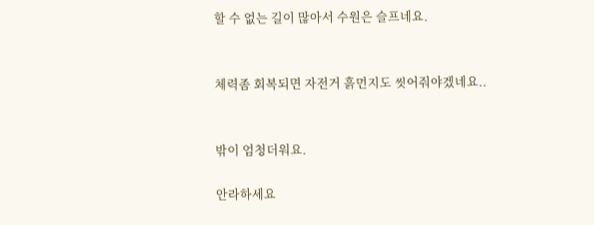할 수 없는 길이 많아서 수원은 슬프네요.


체력좀 회복되면 자전거 흙먼지도 씻어줘야겠네요..


밖이 엄청더워요.

안라하세요